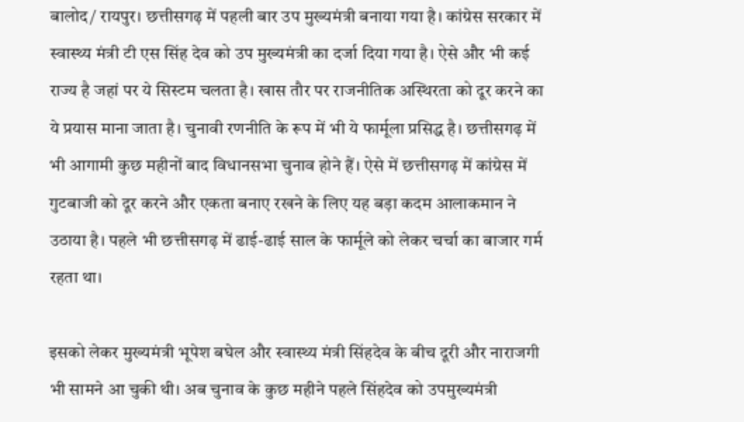बालोद/ रायपुर। छत्तीसगढ़ में पहली बार उप मुख्यमंत्री बनाया गया है। कांग्रेस सरकार में स्वास्थ्य मंत्री टी एस सिंह देव को उप मुख्यमंत्री का दर्जा दिया गया है। ऐसे और भी कई राज्य है जहां पर ये सिस्टम चलता है। खास तौर पर राजनीतिक अस्थिरता को दूर करने का ये प्रयास माना जाता है। चुनावी रणनीति के रूप में भी ये फार्मूला प्रसिद्ध है। छत्तीसगढ़ में भी आगामी कुछ महीनों बाद विधानसभा चुनाव होने हैं। ऐसे में छत्तीसगढ़ में कांग्रेस में गुटबाजी को दूर करने और एकता बनाए रखने के लिए यह बड़ा कदम आलाकमान ने उठाया है। पहले भी छत्तीसगढ़ में ढाई-ढाई साल के फार्मूले को लेकर चर्चा का बाजार गर्म रहता था।

इसको लेकर मुख्यमंत्री भूपेश बघेल और स्वास्थ्य मंत्री सिंहदेव के बीच दूरी और नाराजगी भी सामने आ चुकी थी। अब चुनाव के कुछ महीने पहले सिंहदेव को उपमुख्यमंत्री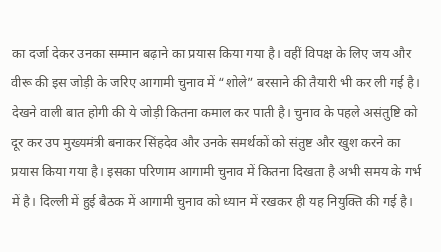का दर्जा देकर उनका सम्मान बढ़ाने का प्रयास किया गया है। वहीं विपक्ष के लिए जय और वीरू की इस जोड़ी के जरिए आगामी चुनाव में “शोले” बरसाने की तैयारी भी कर ली गई है। देखने वाली बात होगी की ये जोड़ी कितना कमाल कर पाती है। चुनाव के पहले असंतुष्टि को दूर कर उप मुख्यमंत्री बनाकर सिंहदेव और उनके समर्थकों को संतुष्ट और खुश करने का प्रयास किया गया है। इसका परिणाम आगामी चुनाव में कितना दिखता है अभी समय के गर्भ में है। दिल्ली में हुई बैठक में आगामी चुनाव को ध्यान में रखकर ही यह नियुक्ति की गई है।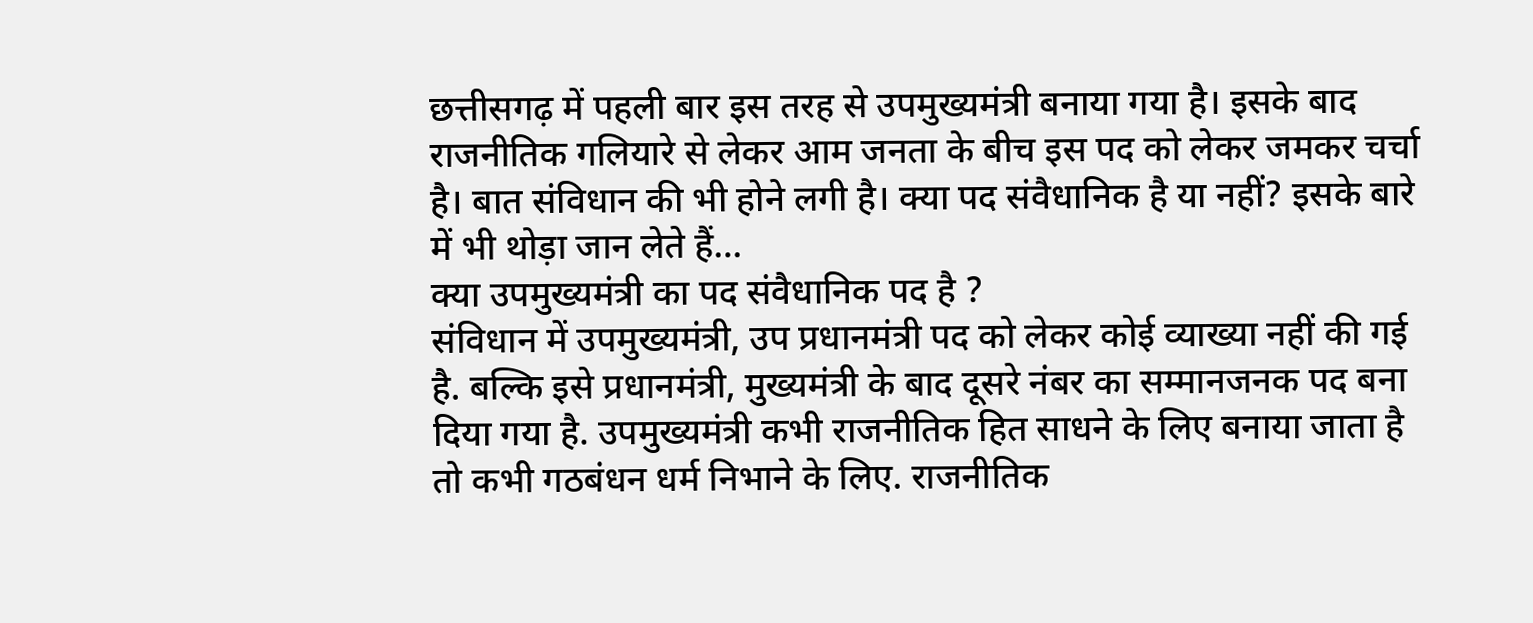छत्तीसगढ़ में पहली बार इस तरह से उपमुख्यमंत्री बनाया गया है। इसके बाद राजनीतिक गलियारे से लेकर आम जनता के बीच इस पद को लेकर जमकर चर्चा है। बात संविधान की भी होने लगी है। क्या पद संवैधानिक है या नहीं? इसके बारे में भी थोड़ा जान लेते हैं…
क्या उपमुख्यमंत्री का पद संवैधानिक पद है ?
संविधान में उपमुख्यमंत्री, उप प्रधानमंत्री पद को लेकर कोई व्याख्या नहीं की गई है. बल्कि इसे प्रधानमंत्री, मुख्यमंत्री के बाद दूसरे नंबर का सम्मानजनक पद बना दिया गया है. उपमुख्यमंत्री कभी राजनीतिक हित साधने के लिए बनाया जाता है तो कभी गठबंधन धर्म निभाने के लिए. राजनीतिक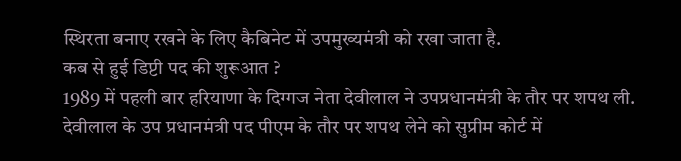स्थिरता बनाए रखने के लिए कैबिनेट में उपमुख्यमंत्री को रखा जाता है.
कब से हुई डिप्टी पद की शुरूआत ?
1989 में पहली बार हरियाणा के दिग्गज नेता देवीलाल ने उपप्रधानमंत्री के तौर पर शपथ ली. देवीलाल के उप प्रधानमंत्री पद पीएम के तौर पर शपथ लेने को सुप्रीम कोर्ट में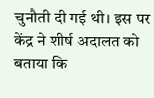चुनौती दी गई थी। इस पर केंद्र ने शीर्ष अदालत को बताया कि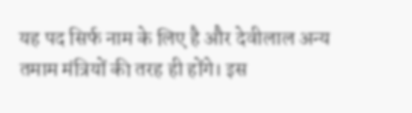यह पद सिर्फ नाम के लिए है और देवीलाल अन्य तमाम मंत्रियों की तरह ही होंगे। इस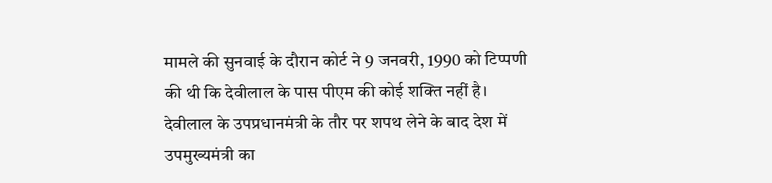मामले की सुनवाई के दौरान कोर्ट ने 9 जनवरी, 1990 को टिप्पणी की थी कि देवीलाल के पास पीएम की कोई शक्ति नहीं है। देवीलाल के उपप्रधानमंत्री के तौर पर शपथ लेने के बाद देश में उपमुख्यमंत्री का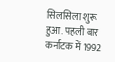सिलसिला शुरू हुआ. पहली बार कर्नाटक में 1992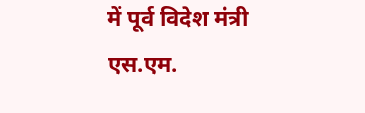में पूर्व विदेश मंत्री एस.एम.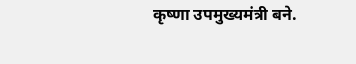कृष्णा उपमुख्यमंत्री बने.